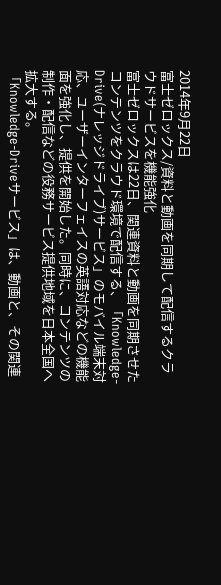2014年9月22日
富士ゼロックス/資料と動画を同期して配信するクラウドサービスを機能強化
富士ゼロックスは22日、関連資料と動画を同期させたコンテンツをクラウド環境で配信する、「Knowledge-Drive(ナレッジドライブ)サービス」のモバイル端末対応、ユーザーインターフェイスの英語対応などの機能面を強化し、提供を開始した。同時に、コンテンツの制作・配信などの役務サービス提供地域を日本全国へ拡大する。
「Knowledge-Driveサービス」は、動画と、その関連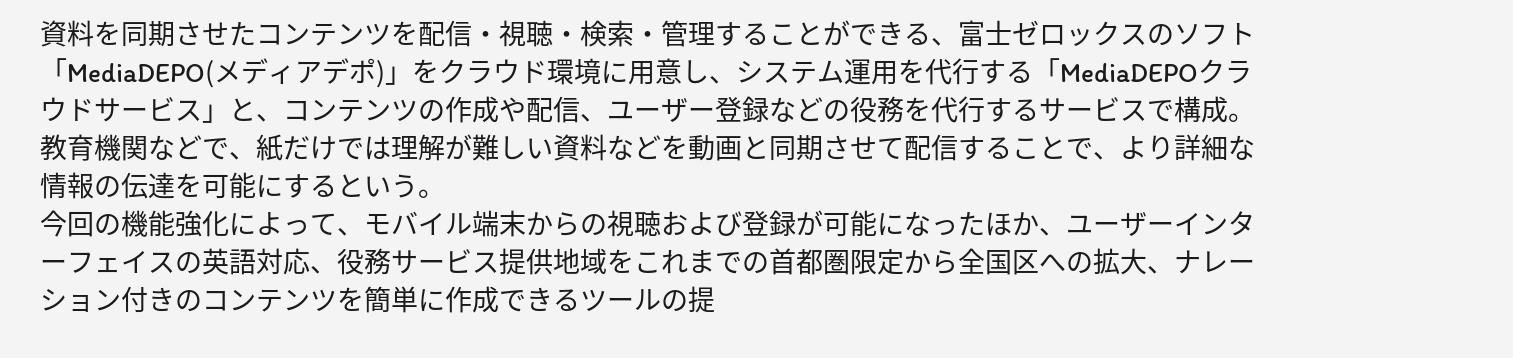資料を同期させたコンテンツを配信・視聴・検索・管理することができる、富士ゼロックスのソフト「MediaDEPO(メディアデポ)」をクラウド環境に用意し、システム運用を代行する「MediaDEPOクラウドサービス」と、コンテンツの作成や配信、ユーザー登録などの役務を代行するサービスで構成。
教育機関などで、紙だけでは理解が難しい資料などを動画と同期させて配信することで、より詳細な情報の伝達を可能にするという。
今回の機能強化によって、モバイル端末からの視聴および登録が可能になったほか、ユーザーインターフェイスの英語対応、役務サービス提供地域をこれまでの首都圏限定から全国区への拡大、ナレーション付きのコンテンツを簡単に作成できるツールの提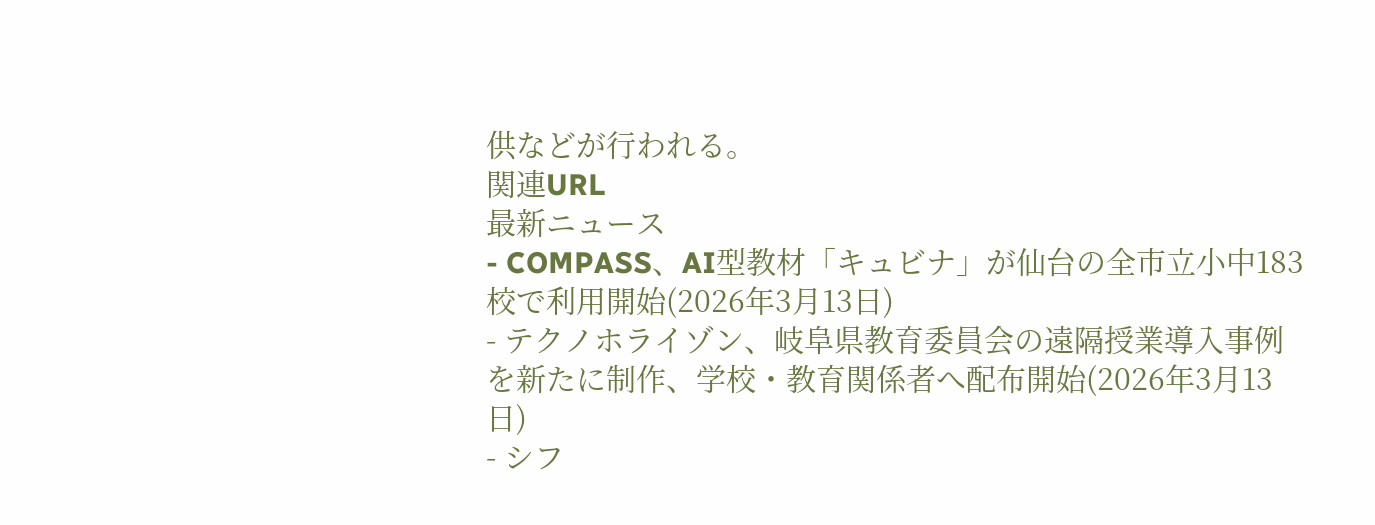供などが行われる。
関連URL
最新ニュース
- COMPASS、AI型教材「キュビナ」が仙台の全市立小中183校で利用開始(2026年3月13日)
- テクノホライゾン、岐阜県教育委員会の遠隔授業導入事例を新たに制作、学校・教育関係者へ配布開始(2026年3月13日)
- シフ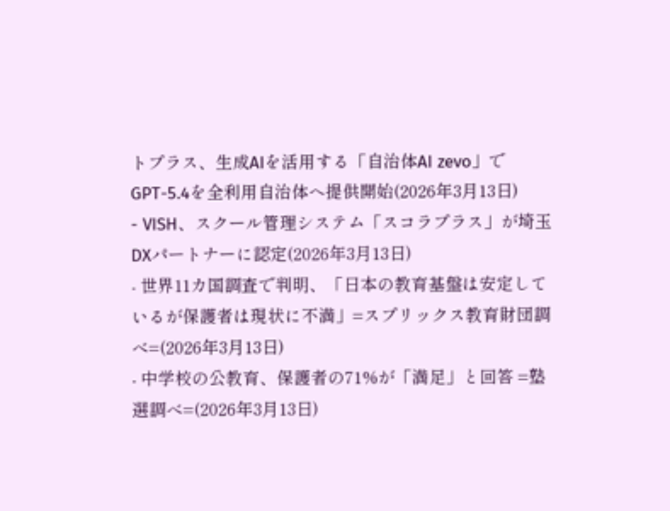トプラス、生成AIを活用する「自治体AI zevo」でGPT-5.4を全利用自治体へ提供開始(2026年3月13日)
- VISH、スクール管理システム「スコラプラス」が埼玉DXパートナーに認定(2026年3月13日)
- 世界11カ国調査で判明、「日本の教育基盤は安定しているが保護者は現状に不満」=スプリックス教育財団調べ=(2026年3月13日)
- 中学校の公教育、保護者の71%が「満足」と回答 =塾選調べ=(2026年3月13日)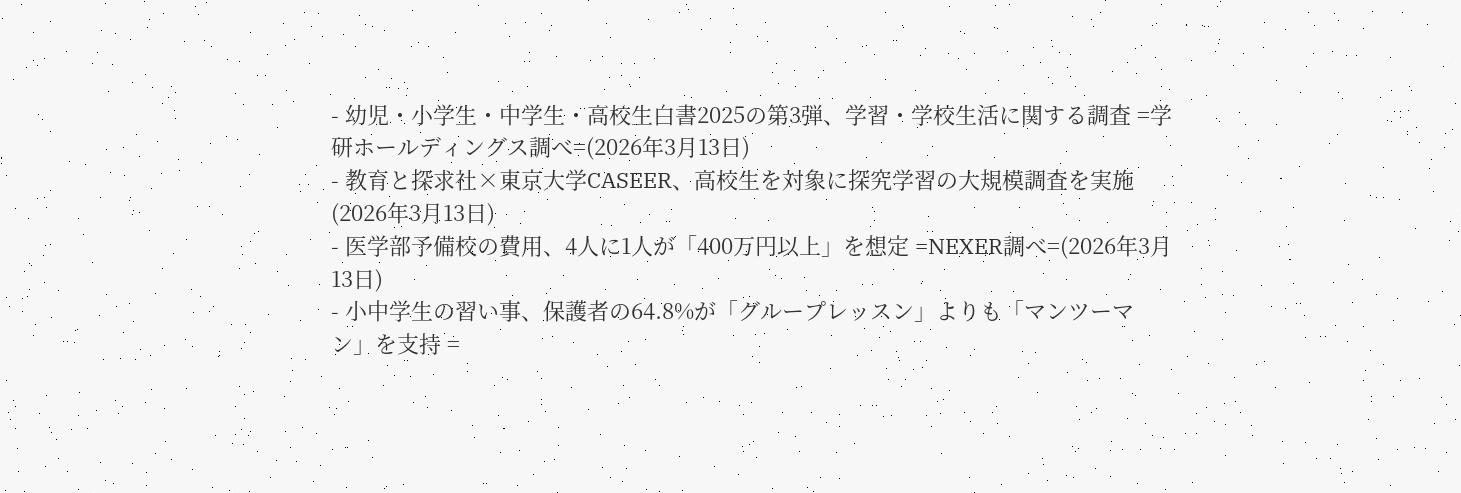- 幼児・小学生・中学生・高校生白書2025の第3弾、学習・学校生活に関する調査 =学研ホールディングス調べ=(2026年3月13日)
- 教育と探求社×東京大学CASEER、高校生を対象に探究学習の大規模調査を実施(2026年3月13日)
- 医学部予備校の費用、4人に1人が「400万円以上」を想定 =NEXER調べ=(2026年3月13日)
- 小中学生の習い事、保護者の64.8%が「グループレッスン」よりも「マンツーマン」を支持 =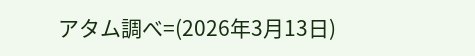アタム調べ=(2026年3月13日)